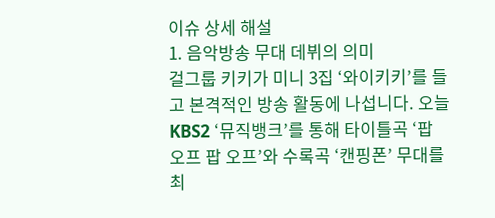이슈 상세 해설
1. 음악방송 무대 데뷔의 의미
걸그룹 키키가 미니 3집 ‘와이키키’를 들고 본격적인 방송 활동에 나섭니다. 오늘 KBS2 ‘뮤직뱅크’를 통해 타이틀곡 ‘팝 오프 팝 오프’와 수록곡 ‘캔핑폰’ 무대를 최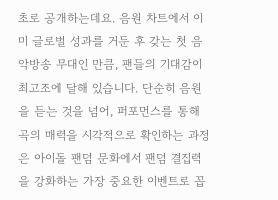초로 공개하는데요. 음원 차트에서 이미 글로벌 성과를 거둔 후 갖는 첫 음악방송 무대인 만큼, 팬들의 기대감이 최고조에 달해 있습니다. 단순히 음원을 듣는 것을 넘어, 퍼포먼스를 통해 곡의 매력을 시각적으로 확인하는 과정은 아이돌 팬덤 문화에서 팬덤 결집력을 강화하는 가장 중요한 이벤트로 꼽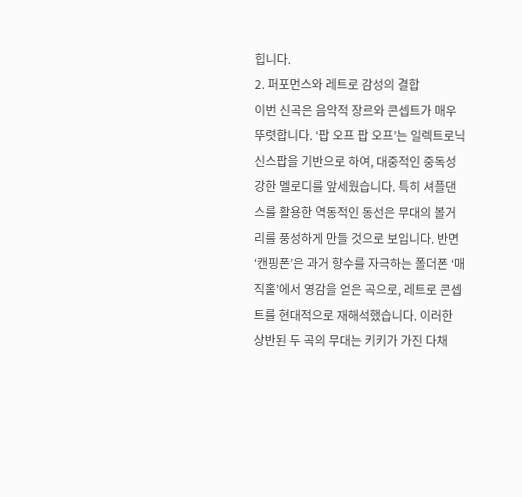힙니다.
2. 퍼포먼스와 레트로 감성의 결합
이번 신곡은 음악적 장르와 콘셉트가 매우 뚜렷합니다. ‘팝 오프 팝 오프’는 일렉트로닉 신스팝을 기반으로 하여, 대중적인 중독성 강한 멜로디를 앞세웠습니다. 특히 셔플댄스를 활용한 역동적인 동선은 무대의 볼거리를 풍성하게 만들 것으로 보입니다. 반면 ‘캔핑폰’은 과거 향수를 자극하는 폴더폰 ‘매직홀’에서 영감을 얻은 곡으로, 레트로 콘셉트를 현대적으로 재해석했습니다. 이러한 상반된 두 곡의 무대는 키키가 가진 다채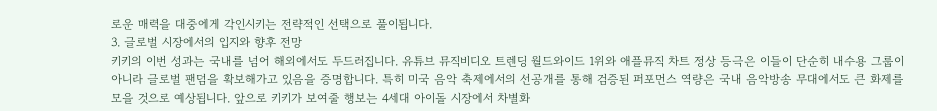로운 매력을 대중에게 각인시키는 전략적인 선택으로 풀이됩니다.
3. 글로벌 시장에서의 입지와 향후 전망
키키의 이번 성과는 국내를 넘어 해외에서도 두드러집니다. 유튜브 뮤직비디오 트렌딩 월드와이드 1위와 애플뮤직 차트 정상 등극은 이들이 단순히 내수용 그룹이 아니라 글로벌 팬덤을 확보해가고 있음을 증명합니다. 특히 미국 음악 축제에서의 선공개를 통해 검증된 퍼포먼스 역량은 국내 음악방송 무대에서도 큰 화제를 모을 것으로 예상됩니다. 앞으로 키키가 보여줄 행보는 4세대 아이돌 시장에서 차별화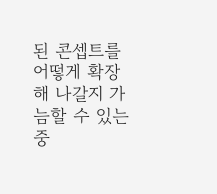된 콘셉트를 어떻게 확장해 나갈지 가늠할 수 있는 중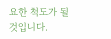요한 척도가 될 것입니다.